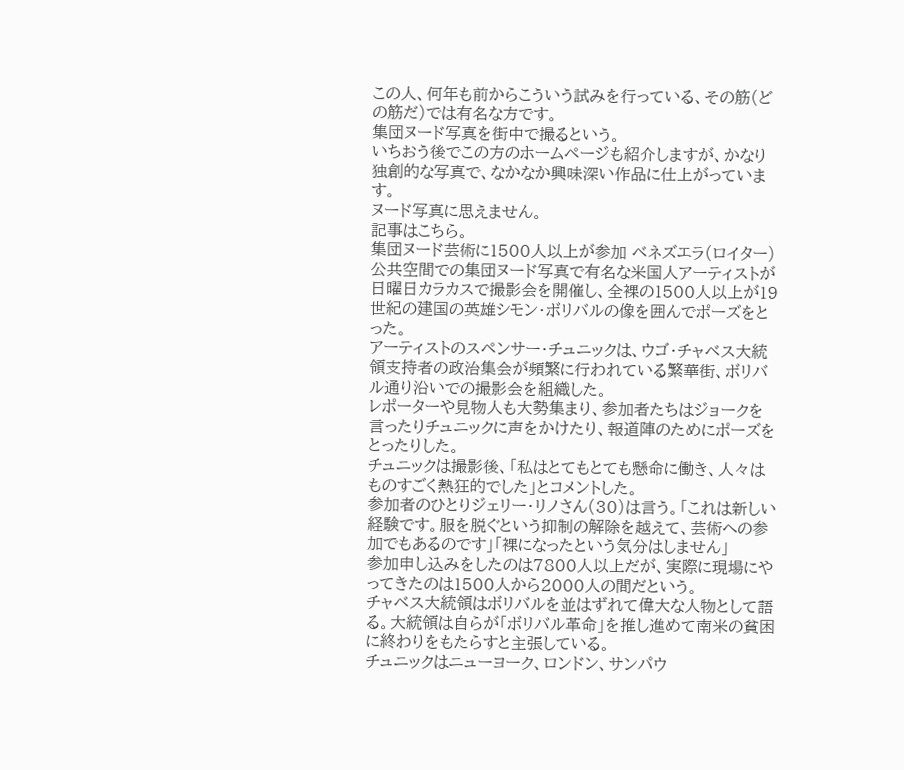この人、何年も前からこういう試みを行っている、その筋(どの筋だ)では有名な方です。
集団ヌード写真を街中で撮るという。
いちおう後でこの方のホームページも紹介しますが、かなり独創的な写真で、なかなか興味深い作品に仕上がっています。
ヌード写真に思えません。
記事はこちら。
集団ヌード芸術に1500人以上が参加 ベネズエラ(ロイター)
公共空間での集団ヌード写真で有名な米国人アーティストが日曜日カラカスで撮影会を開催し、全裸の1500人以上が19世紀の建国の英雄シモン・ボリバルの像を囲んでポーズをとった。
アーティストのスペンサー・チュニックは、ウゴ・チャベス大統領支持者の政治集会が頻繁に行われている繁華街、ボリバル通り沿いでの撮影会を組織した。
レポーターや見物人も大勢集まり、参加者たちはジョークを言ったりチュニックに声をかけたり、報道陣のためにポーズをとったりした。
チュニックは撮影後、「私はとてもとても懸命に働き、人々はものすごく熱狂的でした」とコメントした。
参加者のひとりジェリー・リノさん(30)は言う。「これは新しい経験です。服を脱ぐという抑制の解除を越えて、芸術への参加でもあるのです」「裸になったという気分はしません」
参加申し込みをしたのは7800人以上だが、実際に現場にやってきたのは1500人から2000人の間だという。
チャベス大統領はボリバルを並はずれて偉大な人物として語る。大統領は自らが「ボリバル革命」を推し進めて南米の貧困に終わりをもたらすと主張している。
チュニックはニューヨーク、ロンドン、サンパウ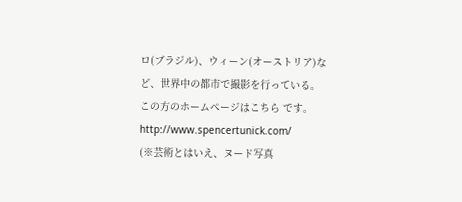ロ(ブラジル)、ウィーン(オーストリア)など、世界中の都市で撮影を行っている。
この方のホームページはこちら です。
http://www.spencertunick.com/
(※芸術とはいえ、ヌード写真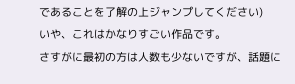であることを了解の上ジャンプしてください)
いや、これはかなりすごい作品です。
さすがに最初の方は人数も少ないですが、話題に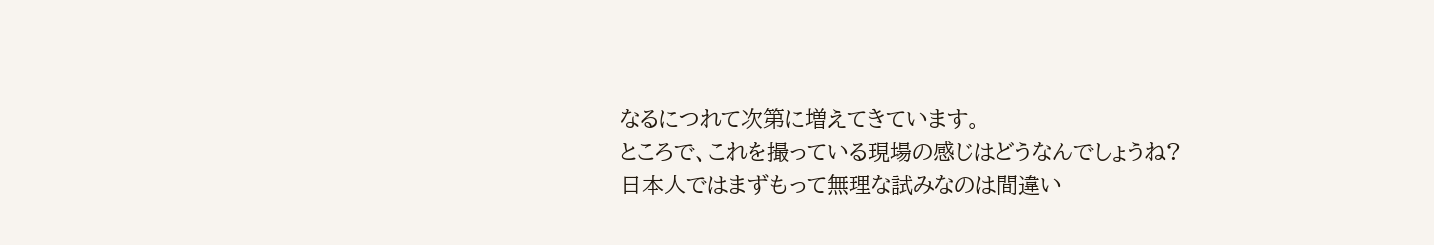なるにつれて次第に増えてきています。
ところで、これを撮っている現場の感じはどうなんでしょうね?
日本人ではまずもって無理な試みなのは間違い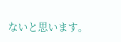ないと思います。